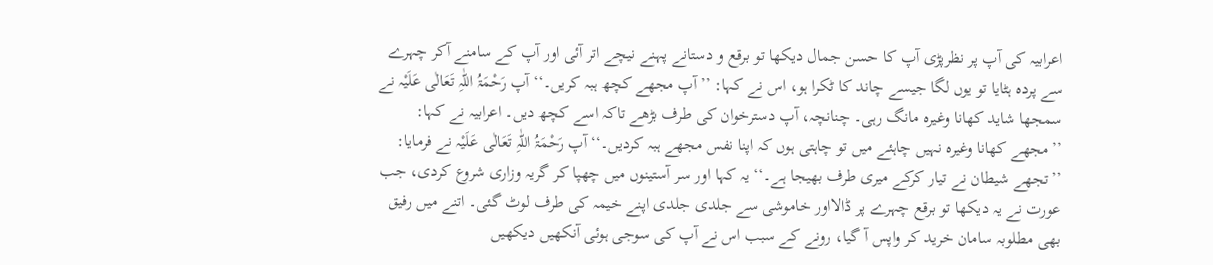اعرابیہ کی آپ پر نظرپڑی آپ کا حسن جمال دیکھا تو برقع و دستانے پہنے نیچے اتر آئی اور آپ کے سامنے آکر چہرے سے پردہ ہٹایا تو یوں لگا جیسے چاند کا ٹکرا ہو، اس نے کہا: ’’آپ مجھے کچھ ہبہ کریں۔‘‘ آپ رَحْمَۃُ اللّٰہِ تَعَالٰی عَلَیْہ نے سمجھا شاید کھانا وغیرہ مانگ رہی۔ چنانچہ، آپ دسترخوان کی طرف بڑھے تاکہ اسے کچھ دیں۔ اعرابیہ نے کہا: ’’مجھے کھانا وغیرہ نہیں چاہئے میں تو چاہتی ہوں کہ اپنا نفس مجھے ہبہ کردیں۔‘‘ آپ رَحْمَۃُ اللّٰہِ تَعَالٰی عَلَیْہ نے فرمایا: ’’تجھے شیطان نے تیار کرکے میری طرف بھیجا ہے۔‘‘ یہ کہا اور سر آستینوں میں چھپا کر گریہ وزاری شروع کردی، جب عورت نے یہ دیکھا تو برقع چہرے پر ڈالااور خاموشی سے جلدی جلدی اپنے خیمہ کی طرف لوٹ گئی۔ اتنے میں رفیق بھی مطلوبہ سامان خرید کر واپس آ گیا، رونے کے سبب اس نے آپ کی سوجی ہوئی آنکھیں دیکھیں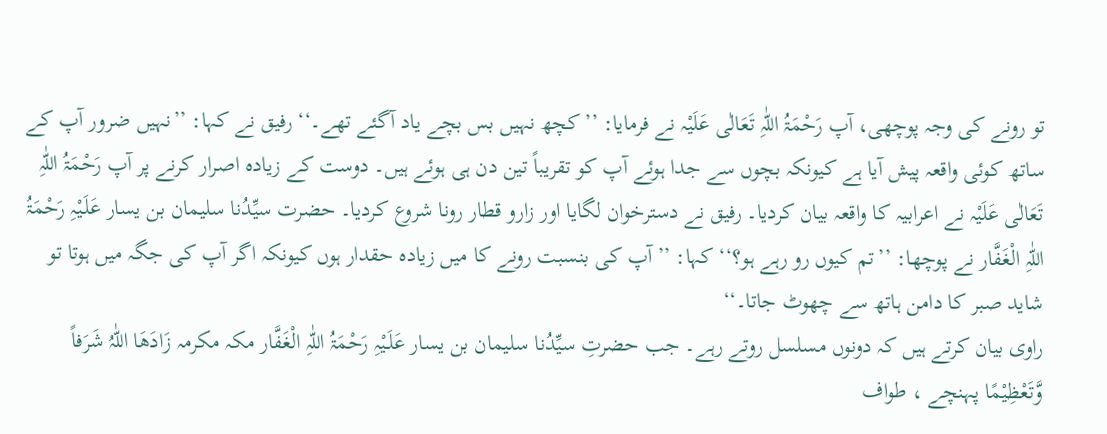تو رونے کی وجہ پوچھی، آپ رَحْمَۃُ اللّٰہِ تَعَالٰی عَلَیْہ نے فرمایا: ’’کچھ نہیں بس بچے یاد آگئے تھے۔‘‘ رفیق نے کہا: ’’نہیں ضرور آپ کے ساتھ کوئی واقعہ پیش آیا ہے کیونکہ بچوں سے جدا ہوئے آپ کو تقریباً تین دن ہی ہوئے ہیں۔ دوست کے زیادہ اصرار کرنے پر آپ رَحْمَۃُ اللّٰہِ تَعَالٰی عَلَیْہ نے اعرابیہ کا واقعہ بیان کردیا۔ رفیق نے دسترخوان لگایا اور زارو قطار رونا شروع کردیا۔ حضرت سیِّدُنا سلیمان بن یسار عَلَـیْہِ رَحْمَۃُ اللّٰہِ الْغَفَّار نے پوچھا: ’’تم کیوں رو رہے ہو؟‘‘ کہا: ’’آپ کی بنسبت رونے کا میں زیادہ حقدار ہوں کیونکہ اگر آپ کی جگہ میں ہوتا تو شاید صبر کا دامن ہاتھ سے چھوٹ جاتا۔‘‘
راوی بیان کرتے ہیں کہ دونوں مسلسل روتے رہے۔ جب حضرتِ سیِّدُنا سلیمان بن یسار عَلَـیْہِ رَحْمَۃُ اللّٰہِ الْغَفَّار مکہ مکرمہ زَادَھَا اللّٰہُ شَرَفاً وَّتَعْظِیْمًا پہنچے ، طواف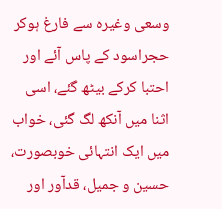وسعی وغیرہ سے فارغ ہوکر حجراسود کے پاس آئے اور احتبا کرکے بیٹھ گئے، اسی اثنا میں آنکھ لگ گئی، خواب میں ایک انتہائی خوبصورت، حسین و جمیل، قدآور اور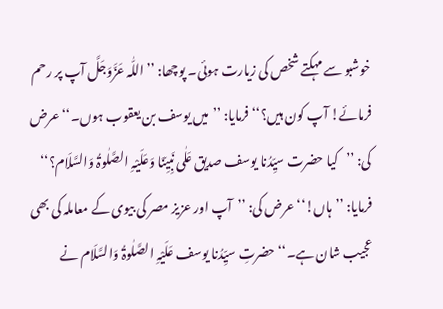خوشبو سے مہکتے شخص کی زیارت ہوئی۔ پوچھا: ’’اللّٰہ عَزَّوَجَلَّ آپ پر رحم فرمائے! آپ کون ہیں؟‘‘ فرمایا: ’’میں یوسف بن یعقوب ہوں۔‘‘ عرض کی: ’’کیا حضرت سیِّدُنا یوسف صدیق عَلٰی نَبِیِّنَا وَعَلَیْہِ الصَّلٰوۃُ وَالسَّلَام؟‘‘ فرمایا: ’’ہاں!‘‘ عرض کی: ’’آپ اور عزیز مصر کی بیوی کے معاملہ کی بھی عجیب شان ہے۔‘‘ حضرتِ سیِّدُنا یوسف عَلَیْہِ الصَّلٰوۃُ وَالسَّلَام نے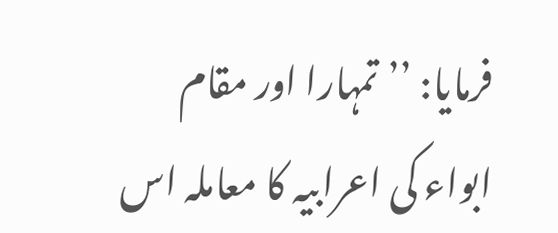فرمایا: ’’تمہارا اور مقام ابواء کی اعرابیہ کا معاملہ اس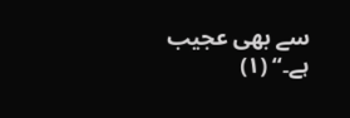سے بھی عجیب ہے۔‘‘ (۱)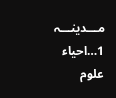مـــدینـــہ
1…احیاء علوم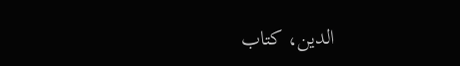الدین، کتاب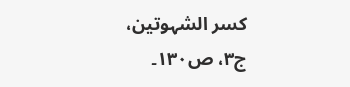کسر الشہوتین، ج۳، ص۱۳۰۔